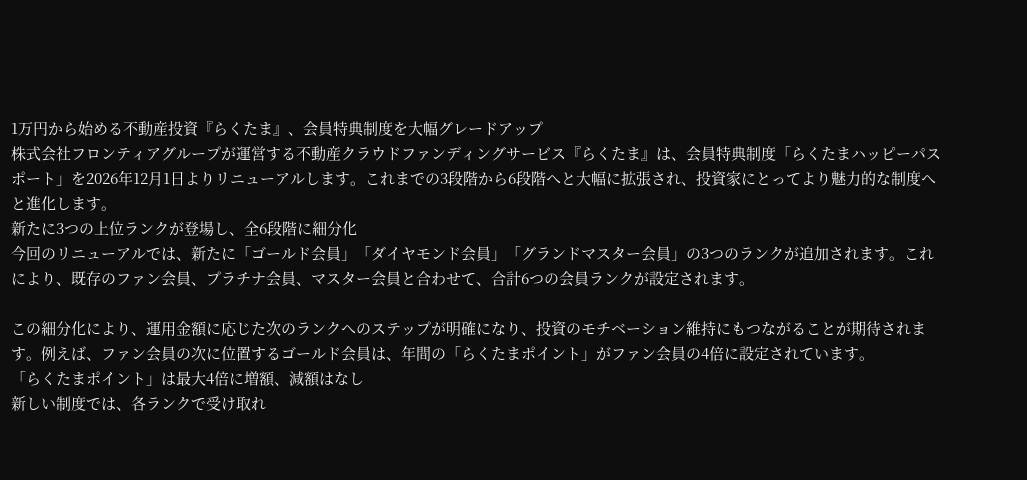1万円から始める不動産投資『らくたま』、会員特典制度を大幅グレードアップ
株式会社フロンティアグループが運営する不動産クラウドファンディングサービス『らくたま』は、会員特典制度「らくたまハッピーパスポート」を2026年12月1日よりリニューアルします。これまでの3段階から6段階へと大幅に拡張され、投資家にとってより魅力的な制度へと進化します。
新たに3つの上位ランクが登場し、全6段階に細分化
今回のリニューアルでは、新たに「ゴールド会員」「ダイヤモンド会員」「グランドマスター会員」の3つのランクが追加されます。これにより、既存のファン会員、プラチナ会員、マスター会員と合わせて、合計6つの会員ランクが設定されます。

この細分化により、運用金額に応じた次のランクへのステップが明確になり、投資のモチベーション維持にもつながることが期待されます。例えば、ファン会員の次に位置するゴールド会員は、年間の「らくたまポイント」がファン会員の4倍に設定されています。
「らくたまポイント」は最大4倍に増額、減額はなし
新しい制度では、各ランクで受け取れ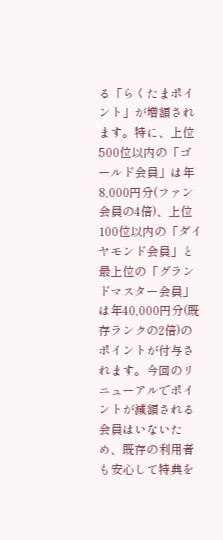る「らくたまポイント」が増額されます。特に、上位500位以内の「ゴールド会員」は年8,000円分(ファン会員の4倍)、上位100位以内の「ダイヤモンド会員」と最上位の「グランドマスター会員」は年40,000円分(既存ランクの2倍)のポイントが付与されます。今回のリニューアルでポイントが減額される会員はいないため、既存の利用者も安心して特典を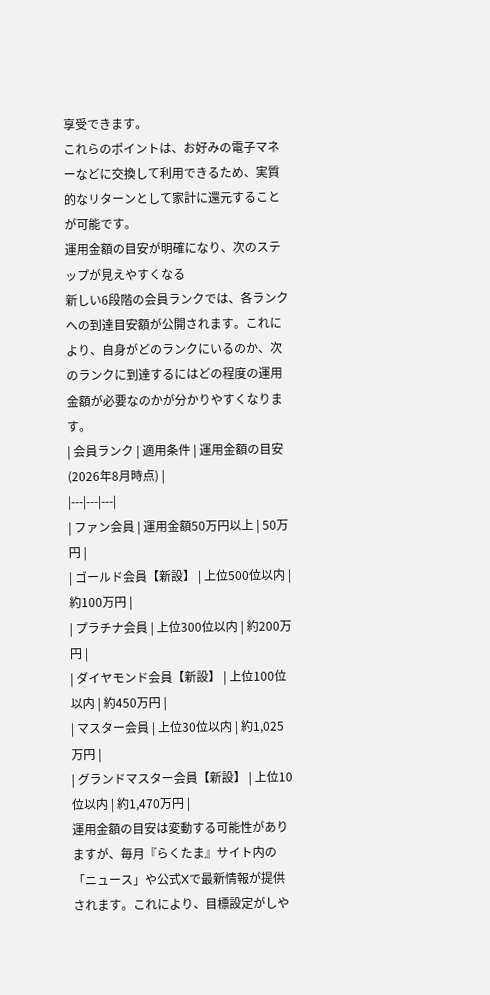享受できます。
これらのポイントは、お好みの電子マネーなどに交換して利用できるため、実質的なリターンとして家計に還元することが可能です。
運用金額の目安が明確になり、次のステップが見えやすくなる
新しい6段階の会員ランクでは、各ランクへの到達目安額が公開されます。これにより、自身がどのランクにいるのか、次のランクに到達するにはどの程度の運用金額が必要なのかが分かりやすくなります。
| 会員ランク | 適用条件 | 運用金額の目安 (2026年8月時点) |
|---|---|---|
| ファン会員 | 運用金額50万円以上 | 50万円 |
| ゴールド会員【新設】 | 上位500位以内 | 約100万円 |
| プラチナ会員 | 上位300位以内 | 約200万円 |
| ダイヤモンド会員【新設】 | 上位100位以内 | 約450万円 |
| マスター会員 | 上位30位以内 | 約1,025万円 |
| グランドマスター会員【新設】 | 上位10位以内 | 約1,470万円 |
運用金額の目安は変動する可能性がありますが、毎月『らくたま』サイト内の「ニュース」や公式Xで最新情報が提供されます。これにより、目標設定がしや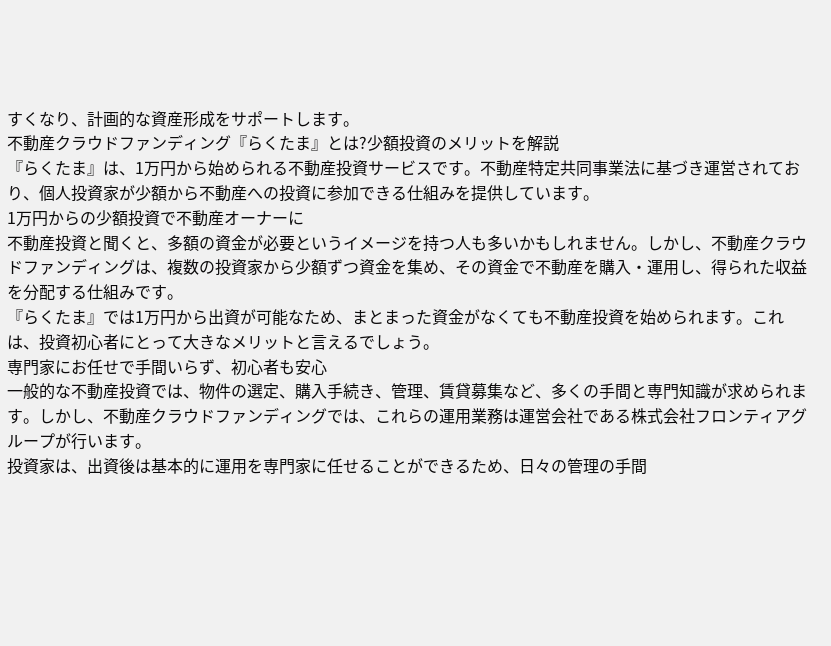すくなり、計画的な資産形成をサポートします。
不動産クラウドファンディング『らくたま』とは?少額投資のメリットを解説
『らくたま』は、1万円から始められる不動産投資サービスです。不動産特定共同事業法に基づき運営されており、個人投資家が少額から不動産への投資に参加できる仕組みを提供しています。
1万円からの少額投資で不動産オーナーに
不動産投資と聞くと、多額の資金が必要というイメージを持つ人も多いかもしれません。しかし、不動産クラウドファンディングは、複数の投資家から少額ずつ資金を集め、その資金で不動産を購入・運用し、得られた収益を分配する仕組みです。
『らくたま』では1万円から出資が可能なため、まとまった資金がなくても不動産投資を始められます。これは、投資初心者にとって大きなメリットと言えるでしょう。
専門家にお任せで手間いらず、初心者も安心
一般的な不動産投資では、物件の選定、購入手続き、管理、賃貸募集など、多くの手間と専門知識が求められます。しかし、不動産クラウドファンディングでは、これらの運用業務は運営会社である株式会社フロンティアグループが行います。
投資家は、出資後は基本的に運用を専門家に任せることができるため、日々の管理の手間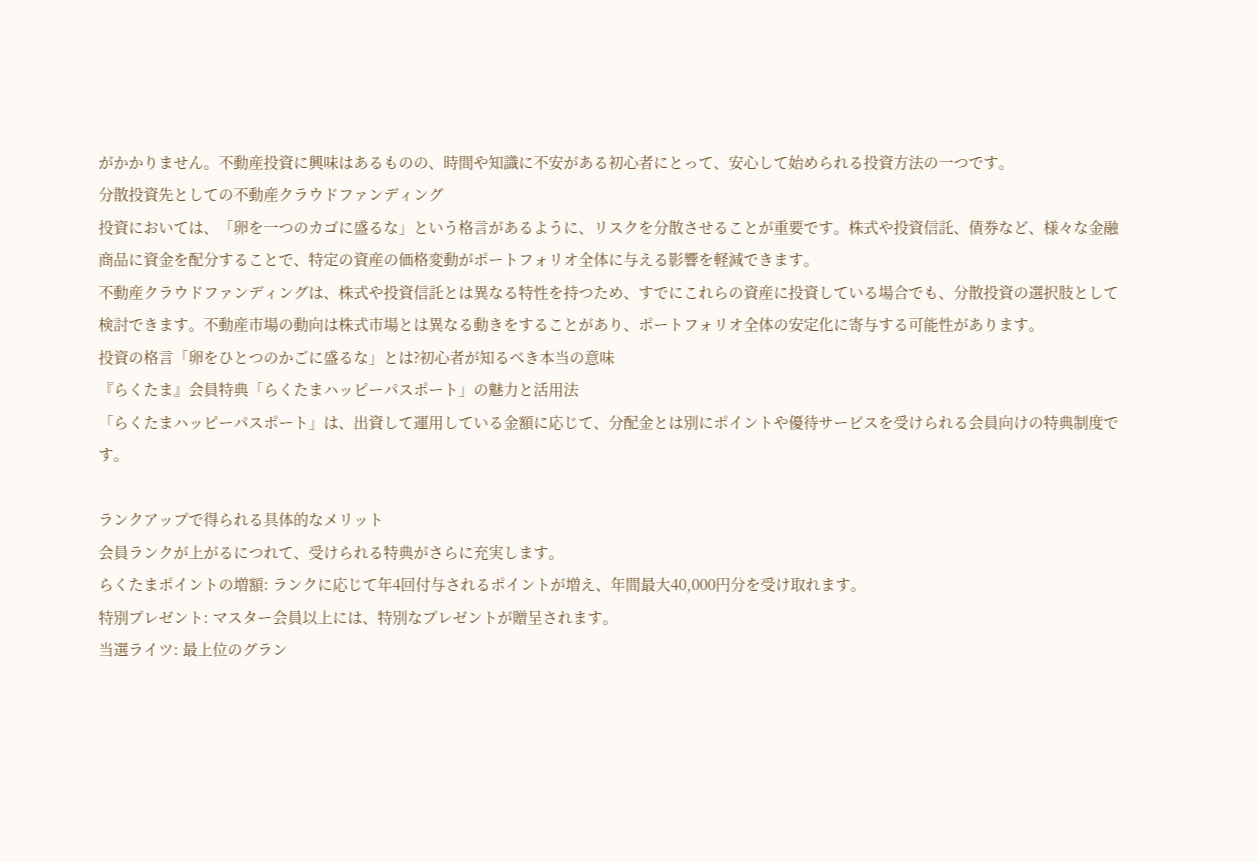がかかりません。不動産投資に興味はあるものの、時間や知識に不安がある初心者にとって、安心して始められる投資方法の一つです。
分散投資先としての不動産クラウドファンディング
投資においては、「卵を一つのカゴに盛るな」という格言があるように、リスクを分散させることが重要です。株式や投資信託、債券など、様々な金融商品に資金を配分することで、特定の資産の価格変動がポートフォリオ全体に与える影響を軽減できます。
不動産クラウドファンディングは、株式や投資信託とは異なる特性を持つため、すでにこれらの資産に投資している場合でも、分散投資の選択肢として検討できます。不動産市場の動向は株式市場とは異なる動きをすることがあり、ポートフォリオ全体の安定化に寄与する可能性があります。
投資の格言「卵をひとつのかごに盛るな」とは?初心者が知るべき本当の意味
『らくたま』会員特典「らくたまハッピーパスポート」の魅力と活用法
「らくたまハッピーパスポート」は、出資して運用している金額に応じて、分配金とは別にポイントや優待サービスを受けられる会員向けの特典制度です。

ランクアップで得られる具体的なメリット
会員ランクが上がるにつれて、受けられる特典がさらに充実します。
らくたまポイントの増額: ランクに応じて年4回付与されるポイントが増え、年間最大40,000円分を受け取れます。
特別プレゼント: マスター会員以上には、特別なプレゼントが贈呈されます。
当選ライツ: 最上位のグラン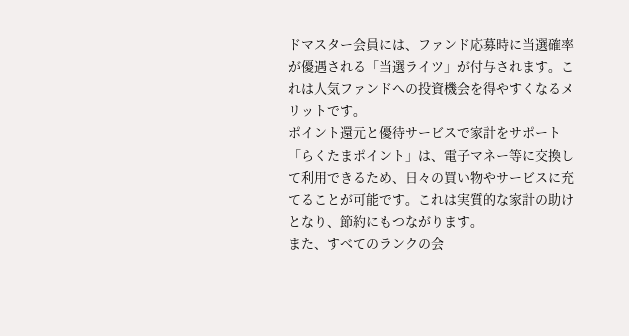ドマスター会員には、ファンド応募時に当選確率が優遇される「当選ライツ」が付与されます。これは人気ファンドへの投資機会を得やすくなるメリットです。
ポイント還元と優待サービスで家計をサポート
「らくたまポイント」は、電子マネー等に交換して利用できるため、日々の買い物やサービスに充てることが可能です。これは実質的な家計の助けとなり、節約にもつながります。
また、すべてのランクの会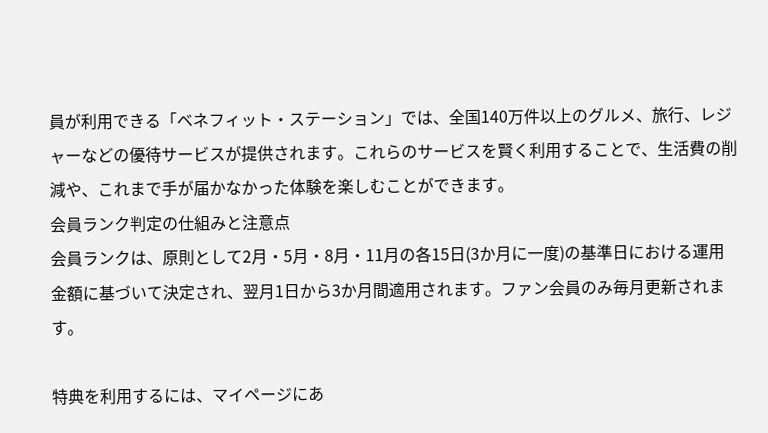員が利用できる「ベネフィット・ステーション」では、全国140万件以上のグルメ、旅行、レジャーなどの優待サービスが提供されます。これらのサービスを賢く利用することで、生活費の削減や、これまで手が届かなかった体験を楽しむことができます。
会員ランク判定の仕組みと注意点
会員ランクは、原則として2月・5月・8月・11月の各15日(3か月に一度)の基準日における運用金額に基づいて決定され、翌月1日から3か月間適用されます。ファン会員のみ毎月更新されます。

特典を利用するには、マイページにあ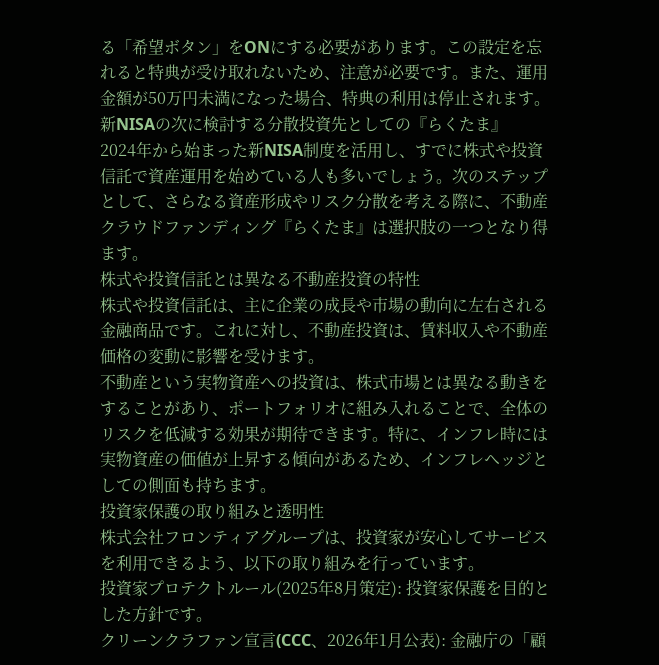る「希望ボタン」をONにする必要があります。この設定を忘れると特典が受け取れないため、注意が必要です。また、運用金額が50万円未満になった場合、特典の利用は停止されます。
新NISAの次に検討する分散投資先としての『らくたま』
2024年から始まった新NISA制度を活用し、すでに株式や投資信託で資産運用を始めている人も多いでしょう。次のステップとして、さらなる資産形成やリスク分散を考える際に、不動産クラウドファンディング『らくたま』は選択肢の一つとなり得ます。
株式や投資信託とは異なる不動産投資の特性
株式や投資信託は、主に企業の成長や市場の動向に左右される金融商品です。これに対し、不動産投資は、賃料収入や不動産価格の変動に影響を受けます。
不動産という実物資産への投資は、株式市場とは異なる動きをすることがあり、ポートフォリオに組み入れることで、全体のリスクを低減する効果が期待できます。特に、インフレ時には実物資産の価値が上昇する傾向があるため、インフレヘッジとしての側面も持ちます。
投資家保護の取り組みと透明性
株式会社フロンティアグループは、投資家が安心してサービスを利用できるよう、以下の取り組みを行っています。
投資家プロテクトルール(2025年8月策定): 投資家保護を目的とした方針です。
クリーンクラファン宣言(CCC、2026年1月公表): 金融庁の「顧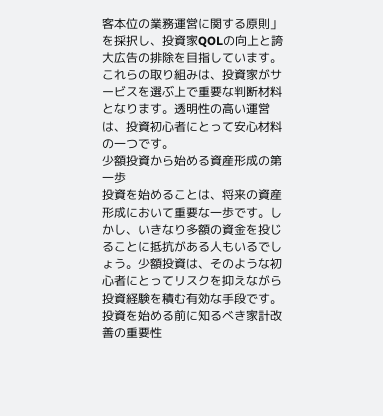客本位の業務運営に関する原則」を採択し、投資家QOLの向上と誇大広告の排除を目指しています。
これらの取り組みは、投資家がサービスを選ぶ上で重要な判断材料となります。透明性の高い運営は、投資初心者にとって安心材料の一つです。
少額投資から始める資産形成の第一歩
投資を始めることは、将来の資産形成において重要な一歩です。しかし、いきなり多額の資金を投じることに抵抗がある人もいるでしょう。少額投資は、そのような初心者にとってリスクを抑えながら投資経験を積む有効な手段です。
投資を始める前に知るべき家計改善の重要性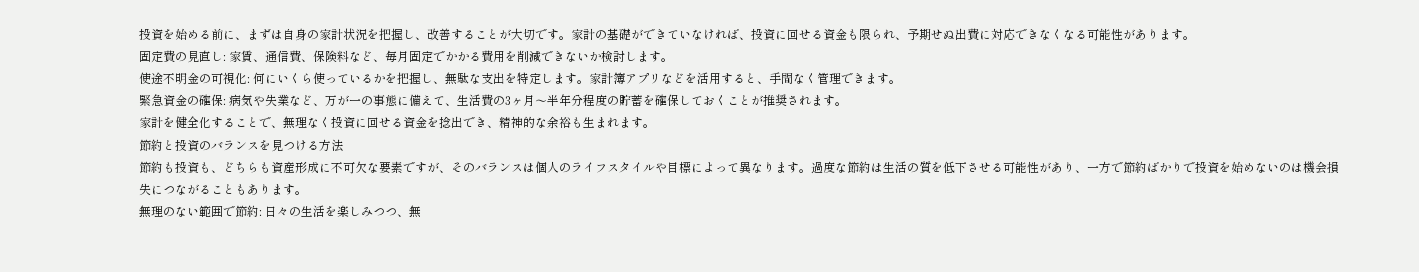投資を始める前に、まずは自身の家計状況を把握し、改善することが大切です。家計の基礎ができていなければ、投資に回せる資金も限られ、予期せぬ出費に対応できなくなる可能性があります。
固定費の見直し: 家賃、通信費、保険料など、毎月固定でかかる費用を削減できないか検討します。
使途不明金の可視化: 何にいくら使っているかを把握し、無駄な支出を特定します。家計簿アプリなどを活用すると、手間なく管理できます。
緊急資金の確保: 病気や失業など、万が一の事態に備えて、生活費の3ヶ月〜半年分程度の貯蓄を確保しておくことが推奨されます。
家計を健全化することで、無理なく投資に回せる資金を捻出でき、精神的な余裕も生まれます。
節約と投資のバランスを見つける方法
節約も投資も、どちらも資産形成に不可欠な要素ですが、そのバランスは個人のライフスタイルや目標によって異なります。過度な節約は生活の質を低下させる可能性があり、一方で節約ばかりで投資を始めないのは機会損失につながることもあります。
無理のない範囲で節約: 日々の生活を楽しみつつ、無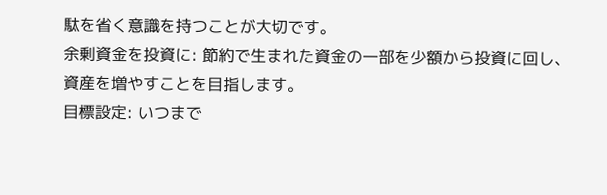駄を省く意識を持つことが大切です。
余剰資金を投資に: 節約で生まれた資金の一部を少額から投資に回し、資産を増やすことを目指します。
目標設定: いつまで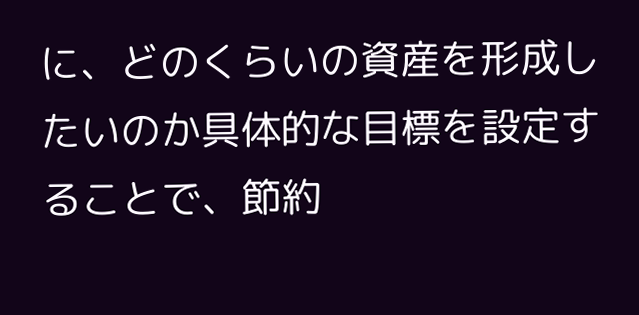に、どのくらいの資産を形成したいのか具体的な目標を設定することで、節約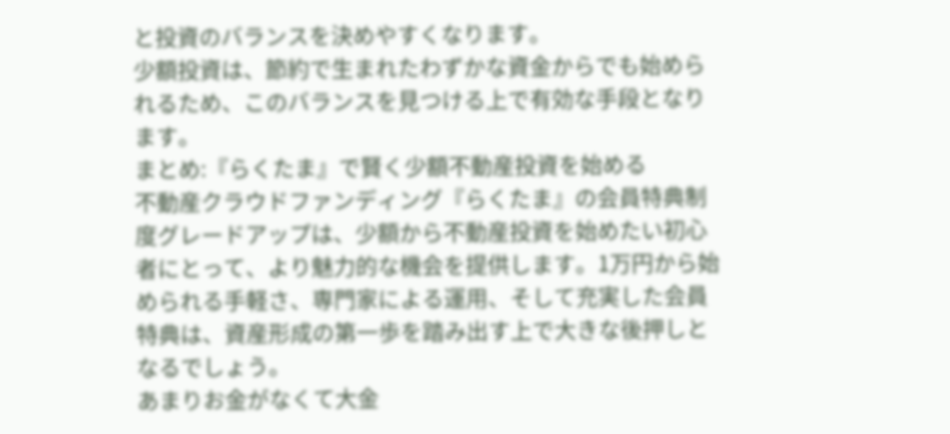と投資のバランスを決めやすくなります。
少額投資は、節約で生まれたわずかな資金からでも始められるため、このバランスを見つける上で有効な手段となります。
まとめ:『らくたま』で賢く少額不動産投資を始める
不動産クラウドファンディング『らくたま』の会員特典制度グレードアップは、少額から不動産投資を始めたい初心者にとって、より魅力的な機会を提供します。1万円から始められる手軽さ、専門家による運用、そして充実した会員特典は、資産形成の第一歩を踏み出す上で大きな後押しとなるでしょう。
あまりお金がなくて大金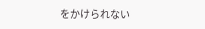をかけられない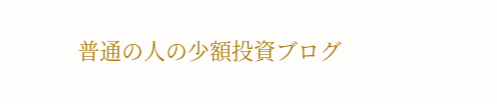普通の人の少額投資ブログ